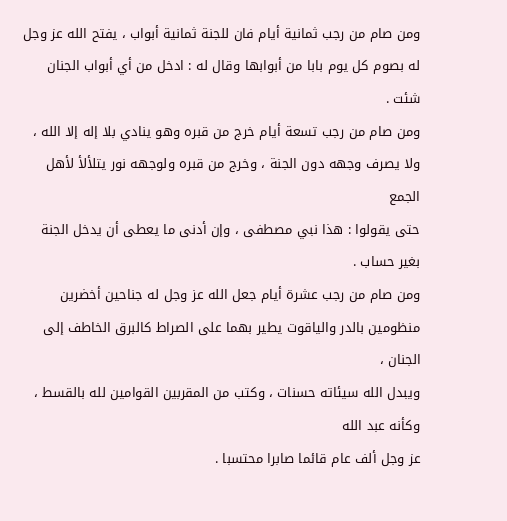ومن صام من رجب ثمانية أيام فان للجنة ثمانية أبواب ، يفتح الله عز وجل
له بصوم كل يوم بابا من أبوابها وقال له : ادخل من أي أبواب الجنان شئت .
ومن صام من رجب تسعة أيام خرج من قبره وهو ينادي بلا إله إلا الله ،
ولا يصرف وجهه دون الجنة ، وخرج من قبره ولوجهه نور يتلألأ لأهل الجمع
حتى يقولوا : هذا نبي مصطفى ، وإن أدنى ما يعطى أن يدخل الجنة بغير حساب .
ومن صام من رجب عشرة أيام جعل الله عز وجل له جناحين أخضرين
منظومين بالدر والياقوت يطير بهما على الصراط كالبرق الخاطف إلى الجنان ،
ويبدل الله سيئاته حسنات ، وكتب من المقربين القوامين لله بالقسط ، وكأنه عبد الله
عز وجل ألف عام قائما صابرا محتسبا .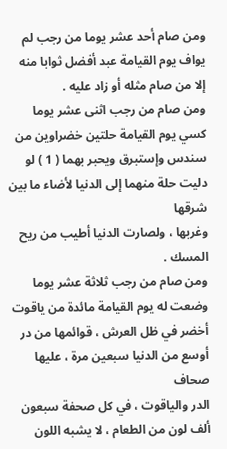ومن صام أحد عشر يوما من رجب لم يواف يوم القيامة عبد أفضل ثوابا منه
إلا من صام مثله أو زاد عليه .
ومن صام من رجب اثنى عشر يوما كسي يوم القيامة حلتين خضراوين من
سندس وإستبرق ويحبر بهما ( 1 ) لو دليت حلة منهما إلى الدنيا لأضاء ما بين شرقها
وغربها ، ولصارت الدنيا أطيب من ريح المسك .
ومن صام من رجب ثلاثة عشر يوما وضعت له يوم القيامة مائدة من ياقوت
أخضر في ظل العرش ، قوائمها من در أوسع من الدنيا سبعين مرة ، عليها صحاف
الدر والياقوت ، في كل صحفة سبعون ألف لون من الطعام ، لا يشبه اللون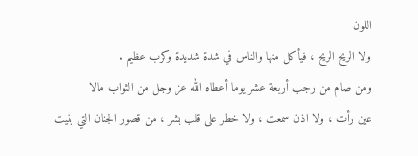اللون
ولا الريح الريح ، فيأكل منها والناس في شدة شديدة وكرب عظيم .
ومن صام من رجب أربعة عشر يوما أعطاه الله عز وجل من الثواب مالا
عين رأت ، ولا اذن سمعت ، ولا خطر على قلب بشر ، من قصور الجنان التي بنيت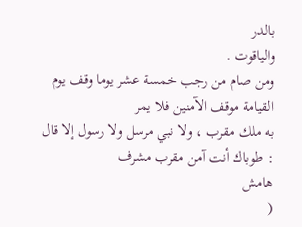بالدر
والياقوت .
ومن صام من رجب خمسة عشر يوما وقف يوم القيامة موقف الآمنين فلا يمر
به ملك مقرب ، ولا نبي مرسل ولا رسول إلا قال : طوباك أنت آمن مقرب مشرف
هامش
(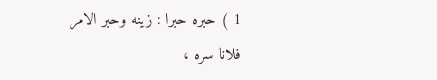1 ) حبره حبرا : زينه وحبر الامر فلانا سره ،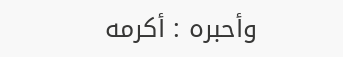وأحبره : أكرمه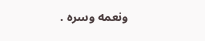ونعمه وسره .